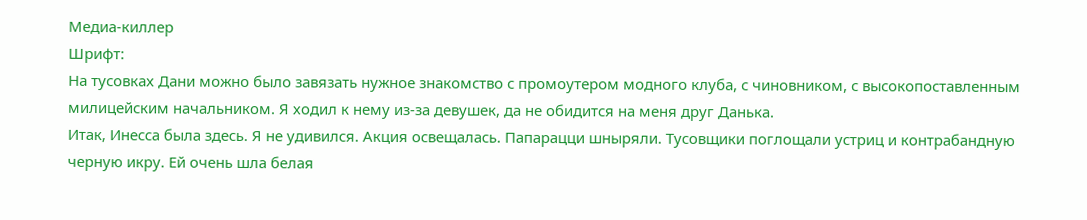Медиа-киллер
Шрифт:
На тусовках Дани можно было завязать нужное знакомство с промоутером модного клуба, с чиновником, с высокопоставленным милицейским начальником. Я ходил к нему из-за девушек, да не обидится на меня друг Данька.
Итак, Инесса была здесь. Я не удивился. Акция освещалась. Папарацци шныряли. Тусовщики поглощали устриц и контрабандную черную икру. Ей очень шла белая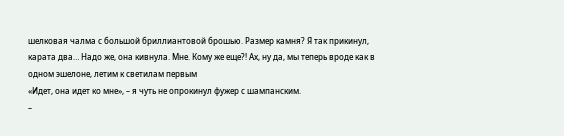шелковая чалма с большой бриллиантовой брошью. Размер камня? Я так прикинул, карата два… Надо же, она кивнула. Мне. Кому же еще?! Ах, ну да, мы теперь вроде как в одном эшелоне, летим к светилам первым
«Идет, она идет ко мне», – я чуть не опрокинул фужер с шампанским.
–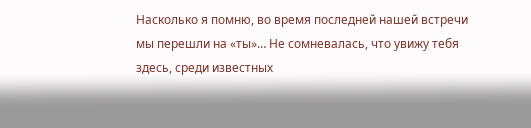Насколько я помню, во время последней нашей встречи мы перешли на «ты»… Не сомневалась, что увижу тебя здесь, среди известных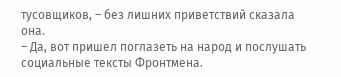тусовщиков, – без лишних приветствий сказала она.
– Да, вот пришел поглазеть на народ и послушать социальные тексты Фронтмена.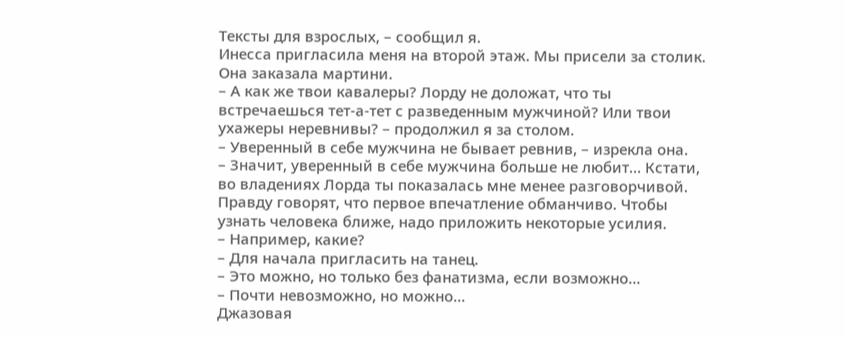Тексты для взрослых, – сообщил я.
Инесса пригласила меня на второй этаж. Мы присели за столик. Она заказала мартини.
– А как же твои кавалеры? Лорду не доложат, что ты встречаешься тет-а-тет с разведенным мужчиной? Или твои ухажеры неревнивы? – продолжил я за столом.
– Уверенный в себе мужчина не бывает ревнив, – изрекла она.
– Значит, уверенный в себе мужчина больше не любит… Кстати, во владениях Лорда ты показалась мне менее разговорчивой. Правду говорят, что первое впечатление обманчиво. Чтобы узнать человека ближе, надо приложить некоторые усилия.
– Например, какие?
– Для начала пригласить на танец.
– Это можно, но только без фанатизма, если возможно…
– Почти невозможно, но можно…
Джазовая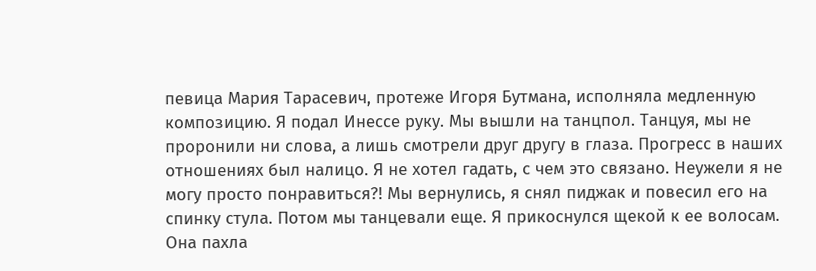певица Мария Тарасевич, протеже Игоря Бутмана, исполняла медленную композицию. Я подал Инессе руку. Мы вышли на танцпол. Танцуя, мы не проронили ни слова, а лишь смотрели друг другу в глаза. Прогресс в наших отношениях был налицо. Я не хотел гадать, с чем это связано. Неужели я не могу просто понравиться?! Мы вернулись, я снял пиджак и повесил его на спинку стула. Потом мы танцевали еще. Я прикоснулся щекой к ее волосам. Она пахла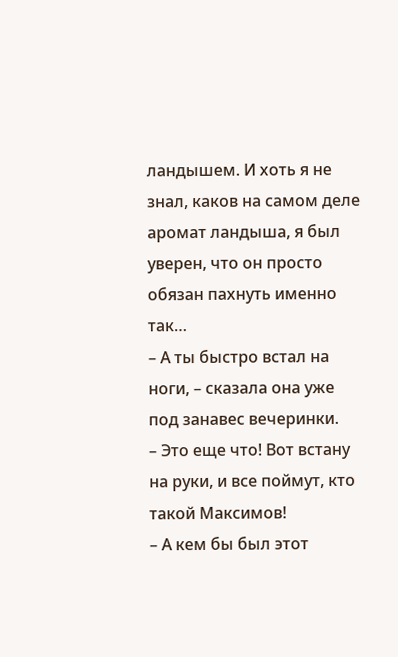ландышем. И хоть я не знал, каков на самом деле аромат ландыша, я был уверен, что он просто обязан пахнуть именно так…
– А ты быстро встал на ноги, – сказала она уже под занавес вечеринки.
– Это еще что! Вот встану на руки, и все поймут, кто такой Максимов!
– А кем бы был этот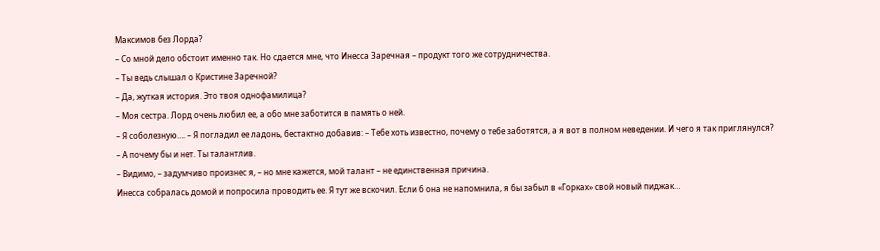Максимов без Лорда?
– Со мной дело обстоит именно так. Но сдается мне, что Инесса Заречная – продукт того же сотрудничества.
– Ты ведь слышал о Кристине Заречной?
– Да, жуткая история. Это твоя однофамилица?
– Моя сестра. Лорд очень любил ее, а обо мне заботится в память о ней.
– Я соболезную…. – Я погладил ее ладонь, бестактно добавив: – Тебе хоть известно, почему о тебе заботятся, а я вот в полном неведении. И чего я так приглянулся?
– А почему бы и нет. Ты талантлив.
– Видимо, – задумчиво произнес я, – но мне кажется, мой талант – не единственная причина.
Инесса собралась домой и попросила проводить ее. Я тут же вскочил. Если б она не напомнила, я бы забыл в «Горках» свой новый пиджак…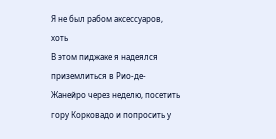Я не был рабом аксессуаров, хоть
В этом пиджаке я надеялся приземлиться в Рио-де-Жанейро через неделю, посетить гору Корковадо и попросить у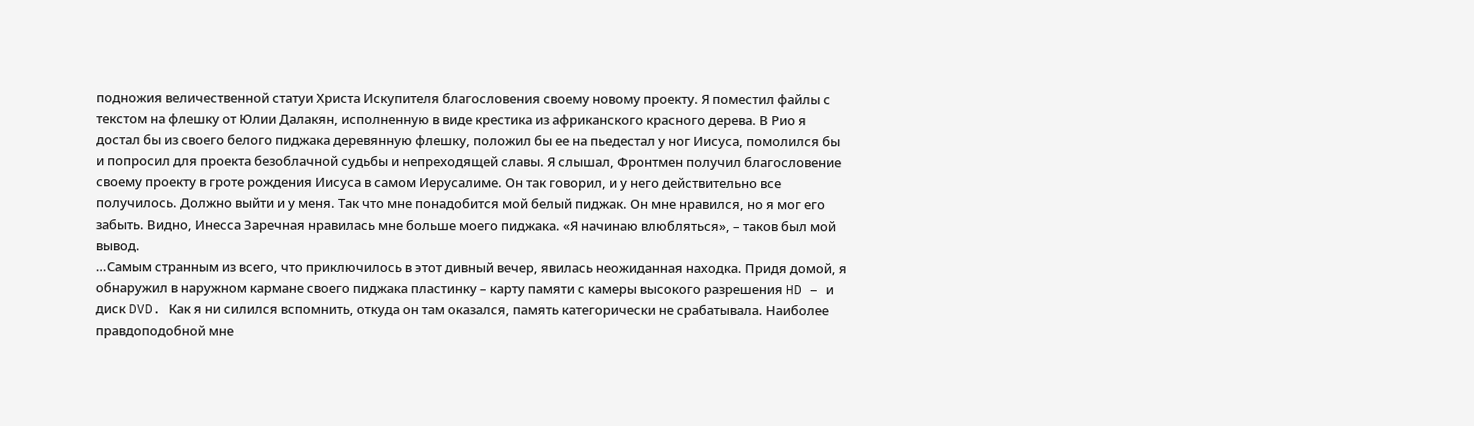подножия величественной статуи Христа Искупителя благословения своему новому проекту. Я поместил файлы с текстом на флешку от Юлии Далакян, исполненную в виде крестика из африканского красного дерева. В Рио я достал бы из своего белого пиджака деревянную флешку, положил бы ее на пьедестал у ног Иисуса, помолился бы и попросил для проекта безоблачной судьбы и непреходящей славы. Я слышал, Фронтмен получил благословение своему проекту в гроте рождения Иисуса в самом Иерусалиме. Он так говорил, и у него действительно все получилось. Должно выйти и у меня. Так что мне понадобится мой белый пиджак. Он мне нравился, но я мог его забыть. Видно, Инесса Заречная нравилась мне больше моего пиджака. «Я начинаю влюбляться», – таков был мой вывод.
…Самым странным из всего, что приключилось в этот дивный вечер, явилась неожиданная находка. Придя домой, я обнаружил в наружном кармане своего пиджака пластинку – карту памяти с камеры высокого разрешения HD – и диск DVD. Как я ни силился вспомнить, откуда он там оказался, память категорически не срабатывала. Наиболее правдоподобной мне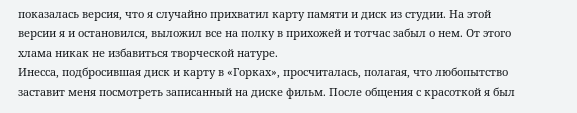показалась версия, что я случайно прихватил карту памяти и диск из студии. На этой версии я и остановился, выложил все на полку в прихожей и тотчас забыл о нем. От этого хлама никак не избавиться творческой натуре.
Инесса, подбросившая диск и карту в «Горках», просчиталась, полагая, что любопытство заставит меня посмотреть записанный на диске фильм. После общения с красоткой я был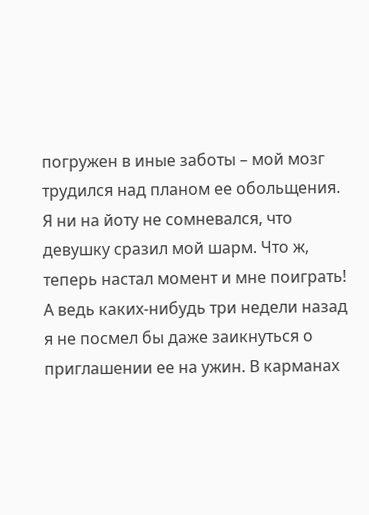погружен в иные заботы – мой мозг трудился над планом ее обольщения.
Я ни на йоту не сомневался, что девушку сразил мой шарм. Что ж, теперь настал момент и мне поиграть! А ведь каких-нибудь три недели назад я не посмел бы даже заикнуться о приглашении ее на ужин. В карманах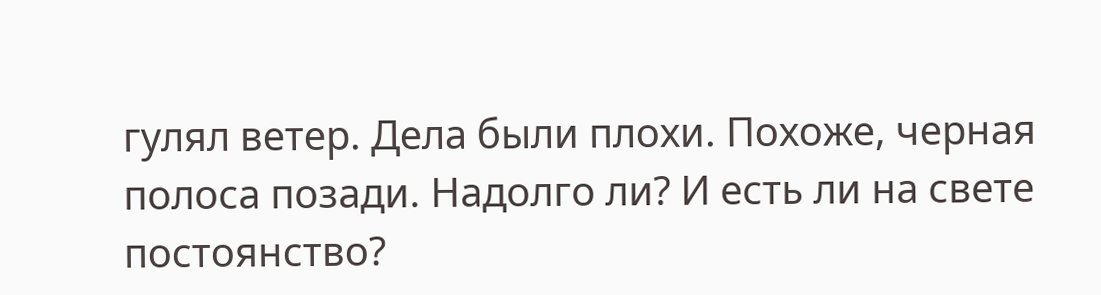гулял ветер. Дела были плохи. Похоже, черная полоса позади. Надолго ли? И есть ли на свете постоянство?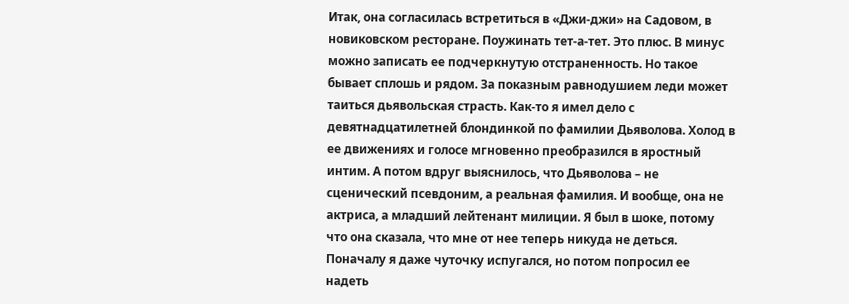Итак, она согласилась встретиться в «Джи-джи» на Садовом, в новиковском ресторане. Поужинать тет-а-тет. Это плюс. В минус можно записать ее подчеркнутую отстраненность. Но такое бывает сплошь и рядом. За показным равнодушием леди может таиться дьявольская страсть. Как-то я имел дело с девятнадцатилетней блондинкой по фамилии Дьяволова. Холод в ее движениях и голосе мгновенно преобразился в яростный интим. А потом вдруг выяснилось, что Дьяволова – не сценический псевдоним, а реальная фамилия. И вообще, она не актриса, а младший лейтенант милиции. Я был в шоке, потому что она сказала, что мне от нее теперь никуда не деться. Поначалу я даже чуточку испугался, но потом попросил ее надеть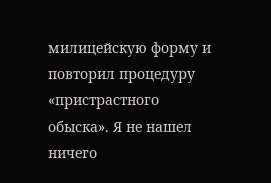милицейскую форму и повторил процедуру «пристрастного обыска». Я не нашел ничего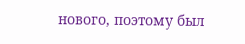нового, поэтому был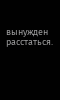вынужден расстаться.